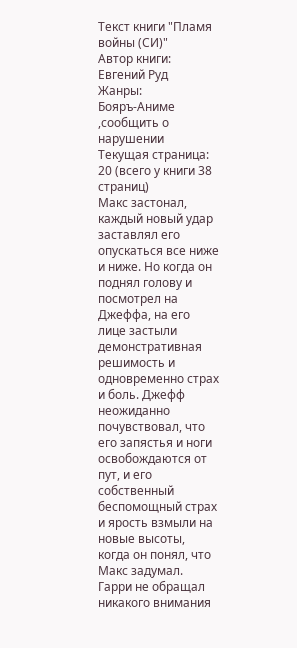Текст книги "Пламя войны (СИ)"
Автор книги: Евгений Руд
Жанры:
Бояръ-Аниме
,сообщить о нарушении
Текущая страница: 20 (всего у книги 38 страниц)
Макс застонал, каждый новый удар заставлял его опускаться все ниже и ниже. Но когда он поднял голову и посмотрел на Джеффа, на его лице застыли демонстративная решимость и одновременно страх и боль. Джефф неожиданно почувствовал, что его запястья и ноги освобождаются от пут, и его собственный беспомощный страх и ярость взмыли на новые высоты, когда он понял, что Макс задумал.
Гарри не обращал никакого внимания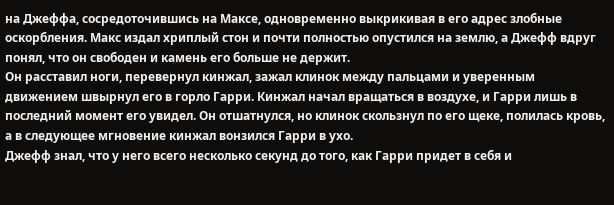на Джеффа, сосредоточившись на Максе, одновременно выкрикивая в его адрес злобные оскорбления. Макс издал хриплый стон и почти полностью опустился на землю, а Джефф вдруг понял, что он свободен и камень его больше не держит.
Он расставил ноги, перевернул кинжал, зажал клинок между пальцами и уверенным движением швырнул его в горло Гарри. Кинжал начал вращаться в воздухе, и Гарри лишь в последний момент его увидел. Он отшатнулся, но клинок скользнул по его щеке, полилась кровь, а в следующее мгновение кинжал вонзился Гарри в ухо.
Джефф знал, что у него всего несколько секунд до того, как Гарри придет в себя и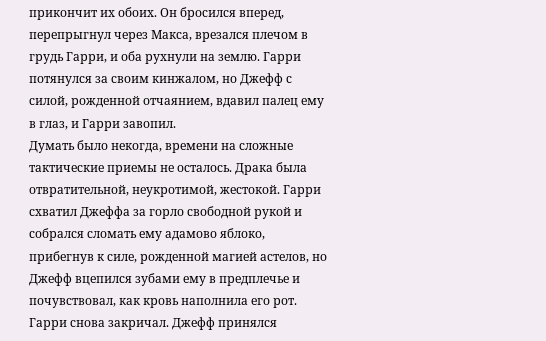прикончит их обоих. Он бросился вперед, перепрыгнул через Макса, врезался плечом в грудь Гарри, и оба рухнули на землю. Гарри потянулся за своим кинжалом, но Джефф с силой, рожденной отчаянием, вдавил палец ему в глаз, и Гарри завопил.
Думать было некогда, времени на сложные тактические приемы не осталось. Драка была отвратительной, неукротимой, жестокой. Гарри схватил Джеффа за горло свободной рукой и собрался сломать ему адамово яблоко, прибегнув к силе, рожденной магией астелов, но Джефф вцепился зубами ему в предплечье и почувствовал, как кровь наполнила его рот. Гарри снова закричал. Джефф принялся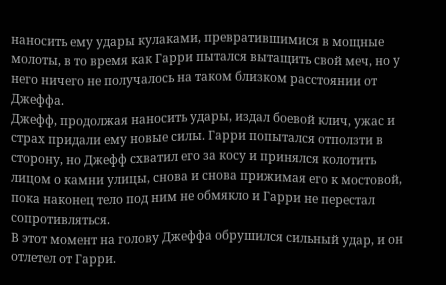наносить ему удары кулаками, превратившимися в мощные молоты, в то время как Гарри пытался вытащить свой меч, но у него ничего не получалось на таком близком расстоянии от Джеффа.
Джефф, продолжая наносить удары, издал боевой клич, ужас и страх придали ему новые силы. Гарри попытался отползти в сторону, но Джефф схватил его за косу и принялся колотить лицом о камни улицы, снова и снова прижимая его к мостовой, пока наконец тело под ним не обмякло и Гарри не перестал сопротивляться.
В этот момент на голову Джеффа обрушился сильный удар, и он отлетел от Гарри.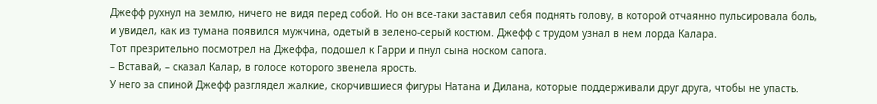Джефф рухнул на землю, ничего не видя перед собой. Но он все-таки заставил себя поднять голову, в которой отчаянно пульсировала боль, и увидел, как из тумана появился мужчина, одетый в зелено-серый костюм. Джефф с трудом узнал в нем лорда Калара.
Тот презрительно посмотрел на Джеффа, подошел к Гарри и пнул сына носком сапога.
– Вставай, – сказал Калар, в голосе которого звенела ярость.
У него за спиной Джефф разглядел жалкие, скорчившиеся фигуры Натана и Дилана, которые поддерживали друг друга, чтобы не упасть.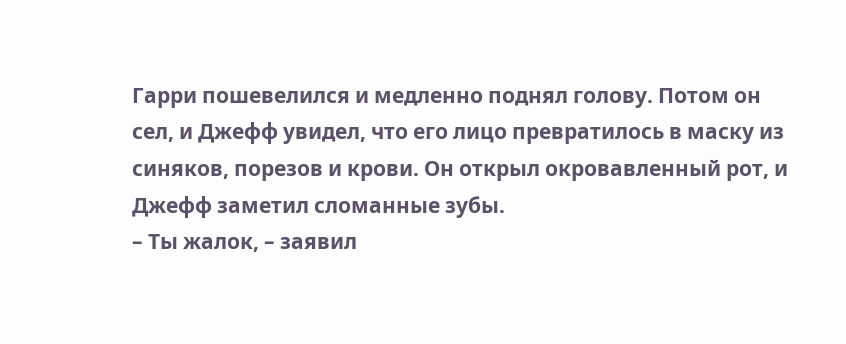Гарри пошевелился и медленно поднял голову. Потом он сел, и Джефф увидел, что его лицо превратилось в маску из синяков, порезов и крови. Он открыл окровавленный рот, и Джефф заметил сломанные зубы.
– Ты жалок, – заявил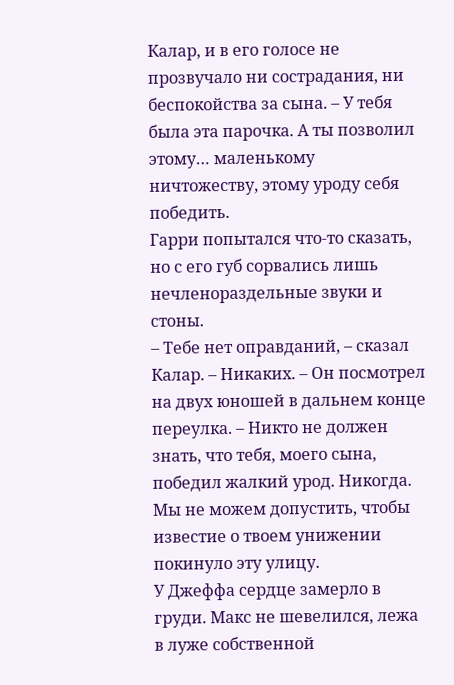Калар, и в его голосе не прозвучало ни сострадания, ни беспокойства за сына. – У тебя была эта парочка. А ты позволил этому… маленькому ничтожеству, этому уроду себя победить.
Гарри попытался что-то сказать, но с его губ сорвались лишь нечленораздельные звуки и стоны.
– Тебе нет оправданий, – сказал Калар. – Никаких. – Он посмотрел на двух юношей в дальнем конце переулка. – Никто не должен знать, что тебя, моего сына, победил жалкий урод. Никогда. Мы не можем допустить, чтобы известие о твоем унижении покинуло эту улицу.
У Джеффа сердце замерло в груди. Макс не шевелился, лежа в луже собственной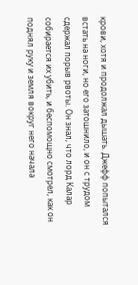крови, хотя и продолжал дышать. Джефф попытался встать на ноги, но его затошнило, и он с трудом сдержал порыв рвоты. Он знал, что лорд Калар собирается их убить, и беспомощно смотрел, как он поднял руку и земля вокруг него начала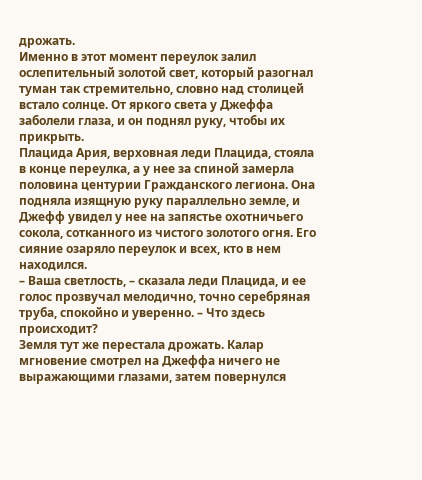дрожать.
Именно в этот момент переулок залил ослепительный золотой свет, который разогнал туман так стремительно, словно над столицей встало солнце. От яркого света у Джеффа заболели глаза, и он поднял руку, чтобы их прикрыть.
Плацида Ария, верховная леди Плацида, стояла в конце переулка, а у нее за спиной замерла половина центурии Гражданского легиона. Она подняла изящную руку параллельно земле, и Джефф увидел у нее на запястье охотничьего сокола, сотканного из чистого золотого огня. Его сияние озаряло переулок и всех, кто в нем находился.
– Ваша светлость, – сказала леди Плацида, и ее голос прозвучал мелодично, точно серебряная труба, спокойно и уверенно. – Что здесь происходит?
Земля тут же перестала дрожать. Калар мгновение смотрел на Джеффа ничего не выражающими глазами, затем повернулся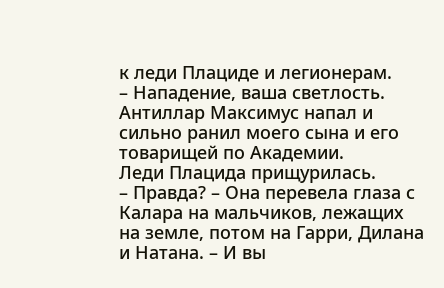к леди Плациде и легионерам.
– Нападение, ваша светлость. Антиллар Максимус напал и сильно ранил моего сына и его товарищей по Академии.
Леди Плацида прищурилась.
– Правда? – Она перевела глаза с Калара на мальчиков, лежащих на земле, потом на Гарри, Дилана и Натана. – И вы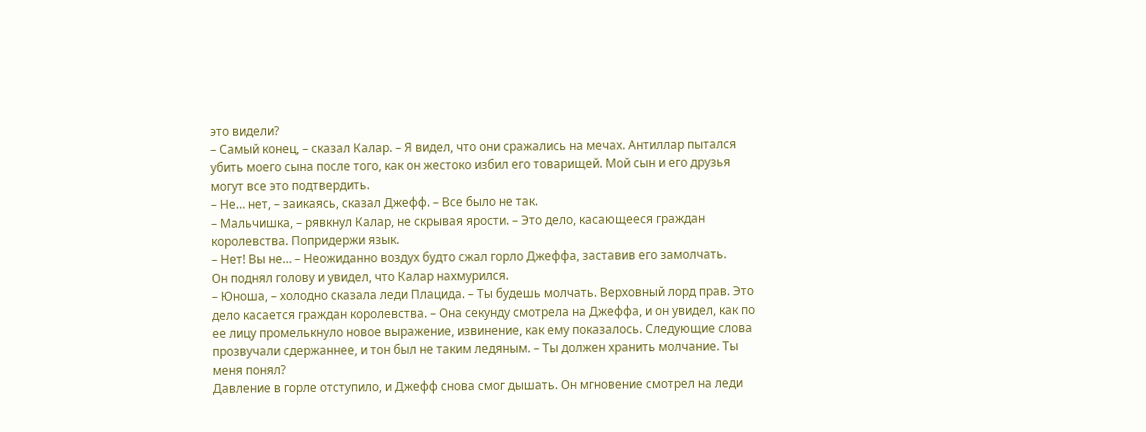это видели?
– Самый конец, – сказал Калар. – Я видел, что они сражались на мечах. Антиллар пытался убить моего сына после того, как он жестоко избил его товарищей. Мой сын и его друзья могут все это подтвердить.
– Не… нет, – заикаясь, сказал Джефф. – Все было не так.
– Мальчишка, – рявкнул Калар, не скрывая ярости. – Это дело, касающееся граждан королевства. Попридержи язык.
– Нет! Вы не… – Неожиданно воздух будто сжал горло Джеффа, заставив его замолчать.
Он поднял голову и увидел, что Калар нахмурился.
– Юноша, – холодно сказала леди Плацида. – Ты будешь молчать. Верховный лорд прав. Это дело касается граждан королевства. – Она секунду смотрела на Джеффа, и он увидел, как по ее лицу промелькнуло новое выражение, извинение, как ему показалось. Следующие слова прозвучали сдержаннее, и тон был не таким ледяным. – Ты должен хранить молчание. Ты меня понял?
Давление в горле отступило, и Джефф снова смог дышать. Он мгновение смотрел на леди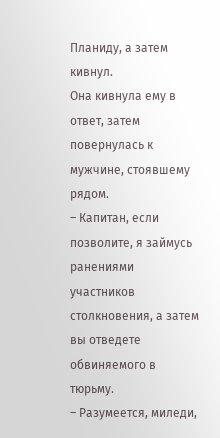Планиду, а затем кивнул.
Она кивнула ему в ответ, затем повернулась к мужчине, стоявшему рядом.
– Капитан, если позволите, я займусь ранениями участников столкновения, а затем вы отведете обвиняемого в тюрьму.
– Разумеется, миледи,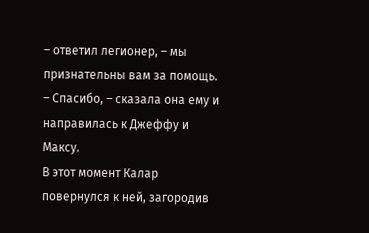– ответил легионер, – мы признательны вам за помощь.
– Спасибо, – сказала она ему и направилась к Джеффу и Максу.
В этот момент Калар повернулся к ней, загородив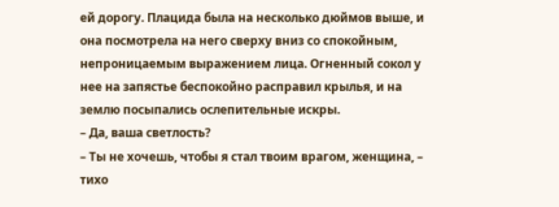ей дорогу. Плацида была на несколько дюймов выше, и она посмотрела на него сверху вниз со спокойным, непроницаемым выражением лица. Огненный сокол у нее на запястье беспокойно расправил крылья, и на землю посыпались ослепительные искры.
– Да, ваша светлость?
– Ты не хочешь, чтобы я стал твоим врагом, женщина, – тихо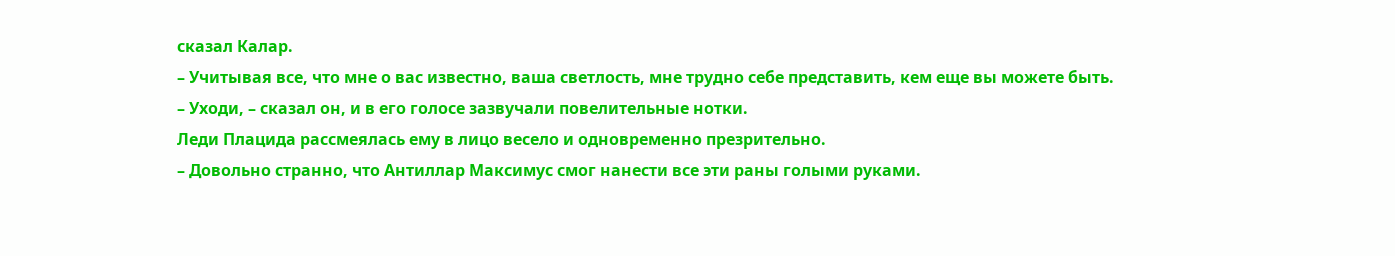сказал Калар.
– Учитывая все, что мне о вас известно, ваша светлость, мне трудно себе представить, кем еще вы можете быть.
– Уходи, – сказал он, и в его голосе зазвучали повелительные нотки.
Леди Плацида рассмеялась ему в лицо весело и одновременно презрительно.
– Довольно странно, что Антиллар Максимус смог нанести все эти раны голыми руками.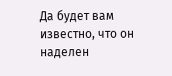Да будет вам известно, что он наделен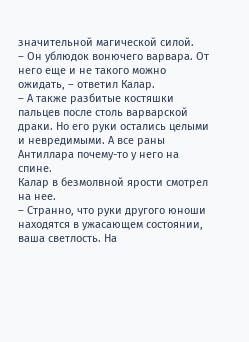значительной магической силой.
– Он ублюдок вонючего варвара. От него еще и не такого можно ожидать, – ответил Калар.
– А также разбитые костяшки пальцев после столь варварской драки. Но его руки остались целыми и невредимыми. А все раны Антиллара почему-то у него на спине.
Калар в безмолвной ярости смотрел на нее.
– Странно, что руки другого юноши находятся в ужасающем состоянии, ваша светлость. На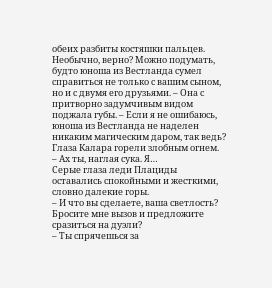обеих разбиты костяшки пальцев. Необычно, верно? Можно подумать, будто юноша из Вестланда сумел справиться не только с вашим сыном, но и с двумя его друзьями. – Она с притворно задумчивым видом поджала губы. – Если я не ошибаюсь, юноша из Вестланда не наделен никаким магическим даром, так ведь?
Глаза Калара горели злобным огнем.
– Ах ты, наглая сука. Я…
Серые глаза леди Плациды оставались спокойными и жесткими, словно далекие горы.
– И что вы сделаете, ваша светлость? Бросите мне вызов и предложите сразиться на дуэли?
– Ты спрячешься за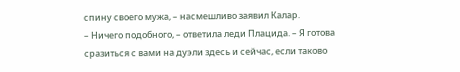спину своего мужа, – насмешливо заявил Калар.
– Ничего подобного, – ответила леди Плацида. – Я готова сразиться с вами на дуэли здесь и сейчас, если таково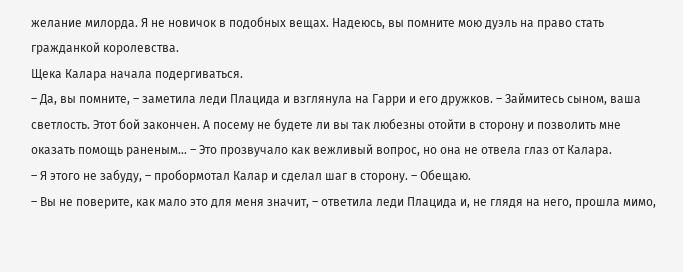желание милорда. Я не новичок в подобных вещах. Надеюсь, вы помните мою дуэль на право стать гражданкой королевства.
Щека Калара начала подергиваться.
– Да, вы помните, – заметила леди Плацида и взглянула на Гарри и его дружков. – Займитесь сыном, ваша светлость. Этот бой закончен. А посему не будете ли вы так любезны отойти в сторону и позволить мне оказать помощь раненым… – Это прозвучало как вежливый вопрос, но она не отвела глаз от Калара.
– Я этого не забуду, – пробормотал Калар и сделал шаг в сторону. – Обещаю.
– Вы не поверите, как мало это для меня значит, – ответила леди Плацида и, не глядя на него, прошла мимо,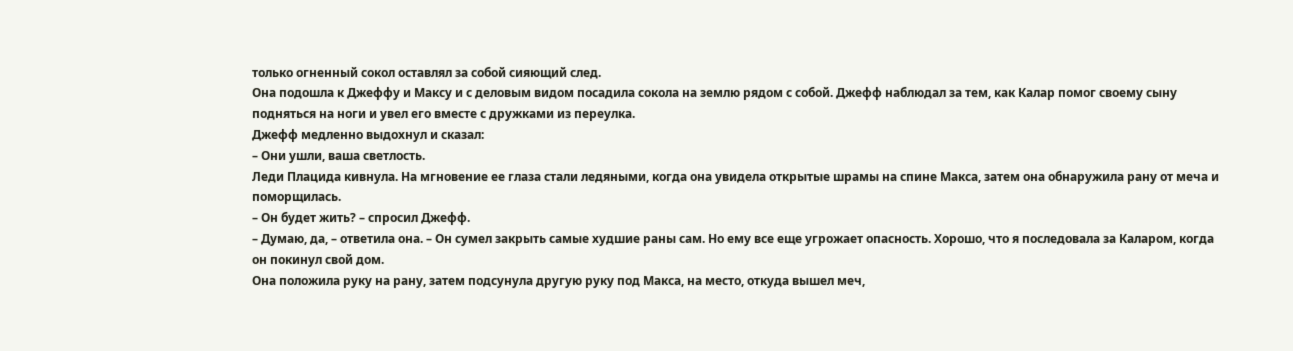только огненный сокол оставлял за собой сияющий след.
Она подошла к Джеффу и Максу и с деловым видом посадила сокола на землю рядом с собой. Джефф наблюдал за тем, как Калар помог своему сыну подняться на ноги и увел его вместе с дружками из переулка.
Джефф медленно выдохнул и сказал:
– Они ушли, ваша светлость.
Леди Плацида кивнула. На мгновение ее глаза стали ледяными, когда она увидела открытые шрамы на спине Макса, затем она обнаружила рану от меча и поморщилась.
– Он будет жить? – спросил Джефф.
– Думаю, да, – ответила она. – Он сумел закрыть самые худшие раны сам. Но ему все еще угрожает опасность. Хорошо, что я последовала за Каларом, когда он покинул свой дом.
Она положила руку на рану, затем подсунула другую руку под Макса, на место, откуда вышел меч,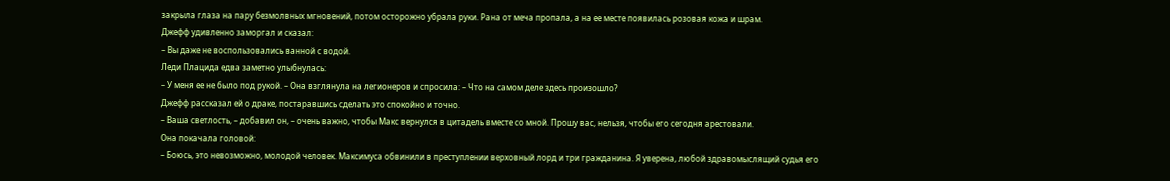закрыла глаза на пару безмолвных мгновений, потом осторожно убрала руки. Рана от меча пропала, а на ее месте появилась розовая кожа и шрам.
Джефф удивленно заморгал и сказал:
– Вы даже не воспользовались ванной с водой.
Леди Плацида едва заметно улыбнулась:
– У меня ее не было под рукой. – Она взглянула на легионеров и спросила: – Что на самом деле здесь произошло?
Джефф рассказал ей о драке, постаравшись сделать это спокойно и точно.
– Ваша светлость, – добавил он, – очень важно, чтобы Макс вернулся в цитадель вместе со мной. Прошу вас, нельзя, чтобы его сегодня арестовали.
Она покачала головой:
– Боюсь, это невозможно, молодой человек. Максимуса обвинили в преступлении верховный лорд и три гражданина. Я уверена, любой здравомыслящий судья его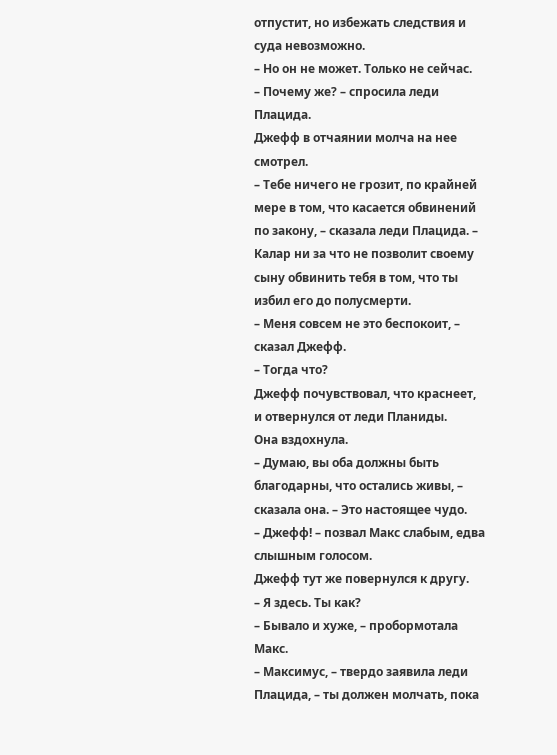отпустит, но избежать следствия и суда невозможно.
– Но он не может. Только не сейчас.
– Почему же? – спросила леди Плацида.
Джефф в отчаянии молча на нее смотрел.
– Тебе ничего не грозит, по крайней мере в том, что касается обвинений по закону, – сказала леди Плацида. – Калар ни за что не позволит своему сыну обвинить тебя в том, что ты избил его до полусмерти.
– Меня совсем не это беспокоит, – сказал Джефф.
– Тогда что?
Джефф почувствовал, что краснеет, и отвернулся от леди Планиды.
Она вздохнула.
– Думаю, вы оба должны быть благодарны, что остались живы, – сказала она. – Это настоящее чудо.
– Джефф! – позвал Макс слабым, едва слышным голосом.
Джефф тут же повернулся к другу.
– Я здесь. Ты как?
– Бывало и хуже, – пробормотала Макс.
– Максимус, – твердо заявила леди Плацида, – ты должен молчать, пока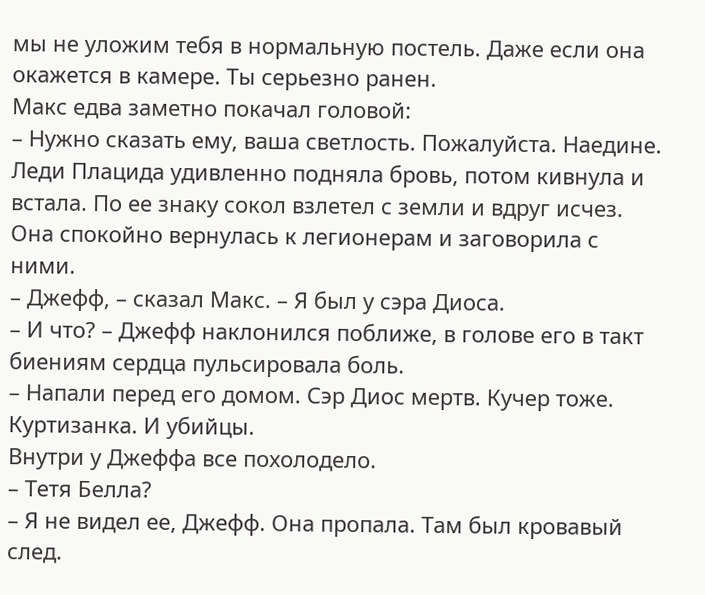мы не уложим тебя в нормальную постель. Даже если она окажется в камере. Ты серьезно ранен.
Макс едва заметно покачал головой:
– Нужно сказать ему, ваша светлость. Пожалуйста. Наедине.
Леди Плацида удивленно подняла бровь, потом кивнула и встала. По ее знаку сокол взлетел с земли и вдруг исчез. Она спокойно вернулась к легионерам и заговорила с ними.
– Джефф, – сказал Макс. – Я был у сэра Диоса.
– И что? – Джефф наклонился поближе, в голове его в такт биениям сердца пульсировала боль.
– Напали перед его домом. Сэр Диос мертв. Кучер тоже. Куртизанка. И убийцы.
Внутри у Джеффа все похолодело.
– Тетя Белла?
– Я не видел ее, Джефф. Она пропала. Там был кровавый след.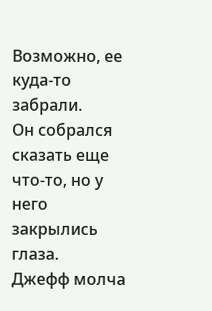Возможно, ее куда-то забрали.
Он собрался сказать еще что-то, но у него закрылись глаза.
Джефф молча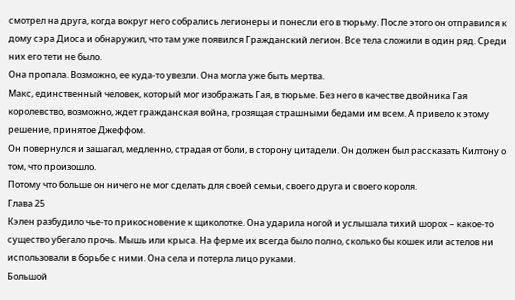смотрел на друга, когда вокруг него собрались легионеры и понесли его в тюрьму. После этого он отправился к дому сэра Диоса и обнаружил, что там уже появился Гражданский легион. Все тела сложили в один ряд. Среди них его тети не было.
Она пропала. Возможно, ее куда-то увезли. Она могла уже быть мертва.
Макс, единственный человек, который мог изображать Гая, в тюрьме. Без него в качестве двойника Гая королевство, возможно, ждет гражданская война, грозящая страшными бедами им всем. А привело к этому решение, принятое Джеффом.
Он повернулся и зашагал, медленно, страдая от боли, в сторону цитадели. Он должен был рассказать Килтону о том, что произошло.
Потому что больше он ничего не мог сделать для своей семьи, своего друга и своего короля.
Глава 25
Кэлен разбудило чье-то прикосновение к щиколотке. Она ударила ногой и услышала тихий шорох – какое-то существо убегало прочь. Мышь или крыса. На ферме их всегда было полно, сколько бы кошек или астелов ни использовали в борьбе с ними. Она села и потерла лицо руками.
Большой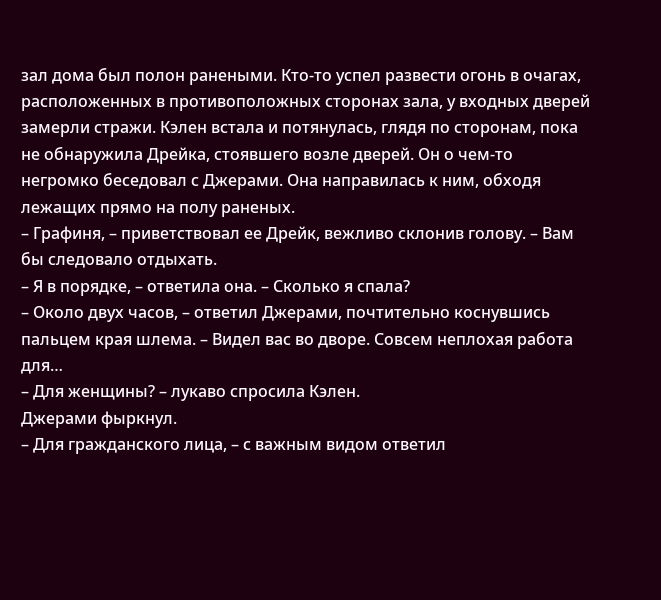зал дома был полон ранеными. Кто-то успел развести огонь в очагах, расположенных в противоположных сторонах зала, у входных дверей замерли стражи. Кэлен встала и потянулась, глядя по сторонам, пока не обнаружила Дрейка, стоявшего возле дверей. Он о чем-то негромко беседовал с Джерами. Она направилась к ним, обходя лежащих прямо на полу раненых.
– Графиня, – приветствовал ее Дрейк, вежливо склонив голову. – Вам бы следовало отдыхать.
– Я в порядке, – ответила она. – Сколько я спала?
– Около двух часов, – ответил Джерами, почтительно коснувшись пальцем края шлема. – Видел вас во дворе. Совсем неплохая работа для…
– Для женщины? – лукаво спросила Кэлен.
Джерами фыркнул.
– Для гражданского лица, – с важным видом ответил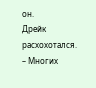он.
Дрейк расхохотался.
– Многих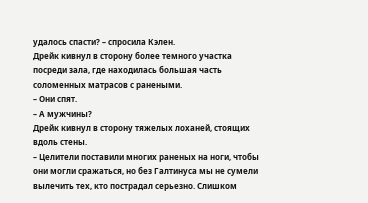удалось спасти? – спросила Кэлен.
Дрейк кивнул в сторону более темного участка посреди зала, где находилась большая часть соломенных матрасов с ранеными.
– Они спят.
– А мужчины?
Дрейк кивнул в сторону тяжелых лоханей, стоящих вдоль стены.
– Целители поставили многих раненых на ноги, чтобы они могли сражаться, но без Галтинуса мы не сумели вылечить тех, кто пострадал серьезно. Слишком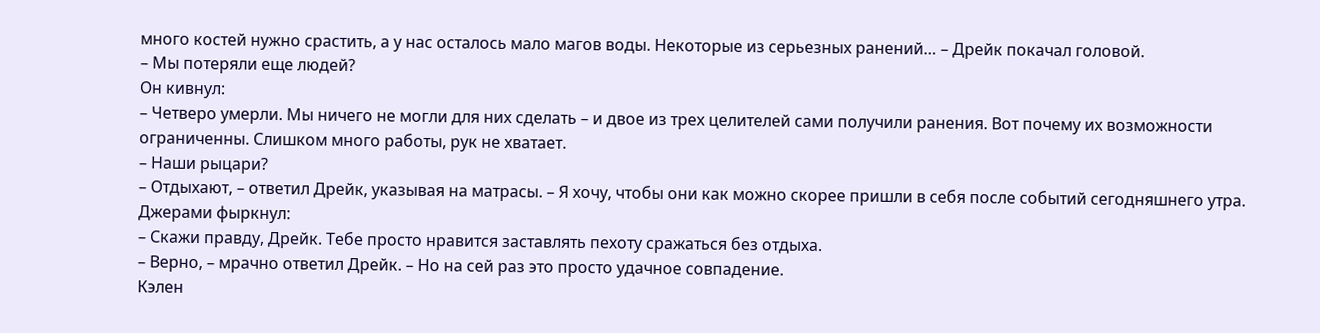много костей нужно срастить, а у нас осталось мало магов воды. Некоторые из серьезных ранений… – Дрейк покачал головой.
– Мы потеряли еще людей?
Он кивнул:
– Четверо умерли. Мы ничего не могли для них сделать – и двое из трех целителей сами получили ранения. Вот почему их возможности ограниченны. Слишком много работы, рук не хватает.
– Наши рыцари?
– Отдыхают, – ответил Дрейк, указывая на матрасы. – Я хочу, чтобы они как можно скорее пришли в себя после событий сегодняшнего утра.
Джерами фыркнул:
– Скажи правду, Дрейк. Тебе просто нравится заставлять пехоту сражаться без отдыха.
– Верно, – мрачно ответил Дрейк. – Но на сей раз это просто удачное совпадение.
Кэлен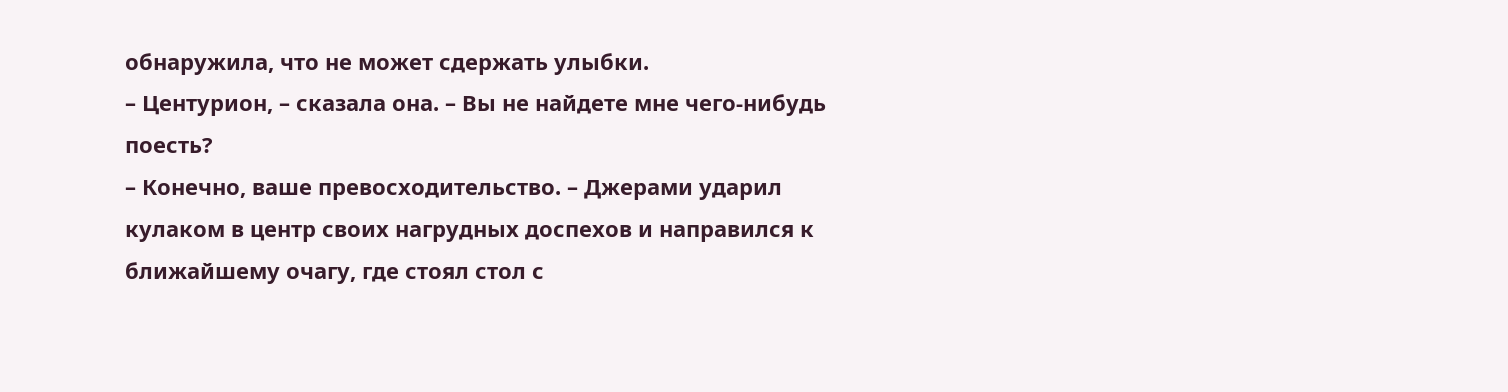обнаружила, что не может сдержать улыбки.
– Центурион, – сказала она. – Вы не найдете мне чего-нибудь поесть?
– Конечно, ваше превосходительство. – Джерами ударил кулаком в центр своих нагрудных доспехов и направился к ближайшему очагу, где стоял стол с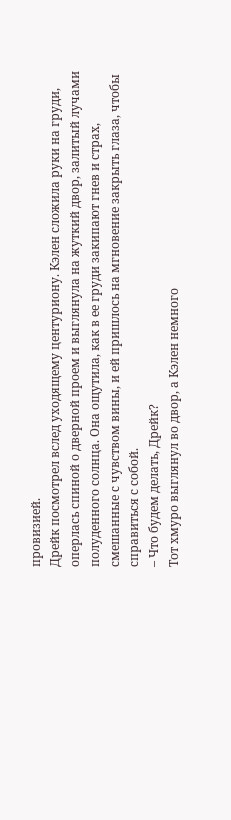провизией.
Дрейк посмотрел вслед уходящему центуриону. Кэлен сложила руки на груди, оперлась спиной о дверной проем и выглянула на жуткий двор, залитый лучами полуденного солнца. Она ощутила, как в ее груди закипают гнев и страх, смешанные с чувством вины, и ей пришлось на мгновение закрыть глаза, чтобы справиться с собой.
– Что будем делать, Дрейк?
Тот хмуро выглянул во двор, а Кэлен немного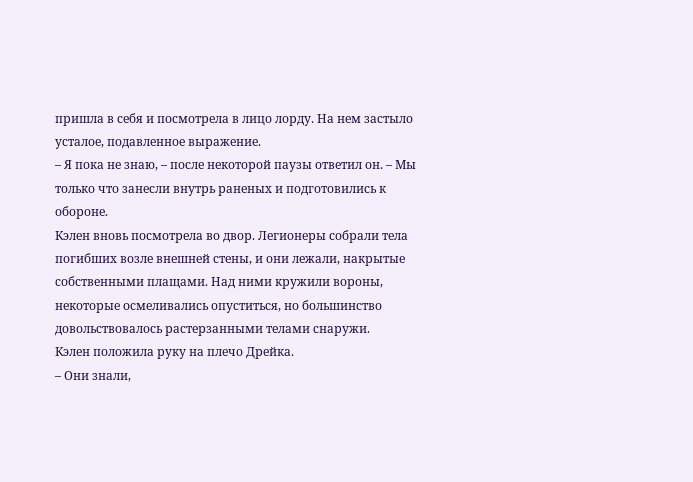пришла в себя и посмотрела в лицо лорду. На нем застыло усталое, подавленное выражение.
– Я пока не знаю, – после некоторой паузы ответил он. – Мы только что занесли внутрь раненых и подготовились к обороне.
Кэлен вновь посмотрела во двор. Легионеры собрали тела погибших возле внешней стены, и они лежали, накрытые собственными плащами. Над ними кружили вороны, некоторые осмеливались опуститься, но большинство довольствовалось растерзанными телами снаружи.
Кэлен положила руку на плечо Дрейка.
– Они знали,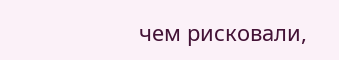чем рисковали,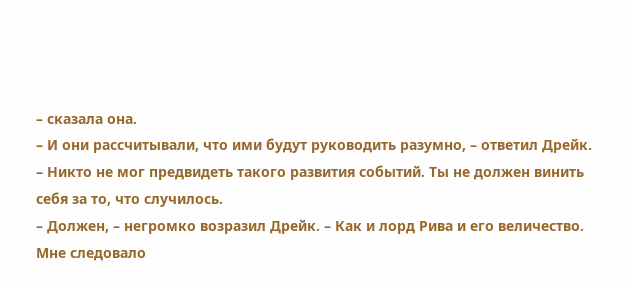– сказала она.
– И они рассчитывали, что ими будут руководить разумно, – ответил Дрейк.
– Никто не мог предвидеть такого развития событий. Ты не должен винить себя за то, что случилось.
– Должен, – негромко возразил Дрейк. – Как и лорд Рива и его величество. Мне следовало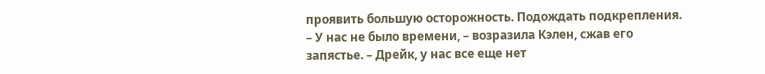проявить большую осторожность. Подождать подкрепления.
– У нас не было времени, – возразила Кэлен, сжав его запястье. – Дрейк, у нас все еще нет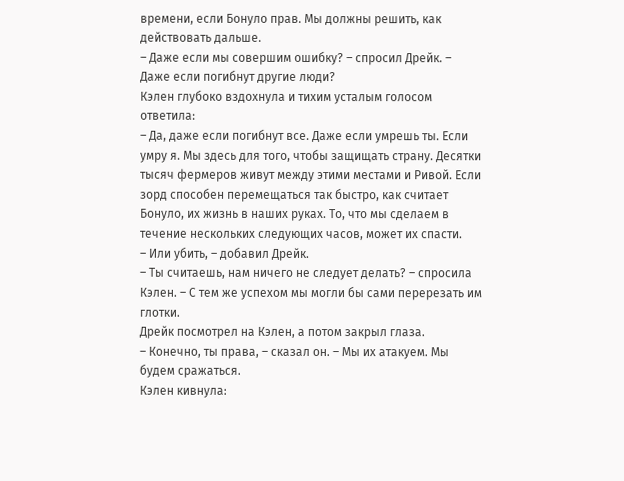времени, если Бонуло прав. Мы должны решить, как действовать дальше.
– Даже если мы совершим ошибку? – спросил Дрейк. – Даже если погибнут другие люди?
Кэлен глубоко вздохнула и тихим усталым голосом ответила:
– Да, даже если погибнут все. Даже если умрешь ты. Если умру я. Мы здесь для того, чтобы защищать страну. Десятки тысяч фермеров живут между этими местами и Ривой. Если зорд способен перемещаться так быстро, как считает Бонуло, их жизнь в наших руках. То, что мы сделаем в течение нескольких следующих часов, может их спасти.
– Или убить, – добавил Дрейк.
– Ты считаешь, нам ничего не следует делать? – спросила Кэлен. – С тем же успехом мы могли бы сами перерезать им глотки.
Дрейк посмотрел на Кэлен, а потом закрыл глаза.
– Конечно, ты права, – сказал он. – Мы их атакуем. Мы будем сражаться.
Кэлен кивнула: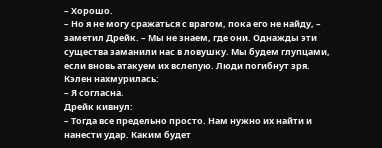– Хорошо.
– Но я не могу сражаться с врагом, пока его не найду, – заметил Дрейк. – Мы не знаем, где они. Однажды эти существа заманили нас в ловушку. Мы будем глупцами, если вновь атакуем их вслепую. Люди погибнут зря.
Кэлен нахмурилась:
– Я согласна.
Дрейк кивнул:
– Тогда все предельно просто. Нам нужно их найти и нанести удар. Каким будет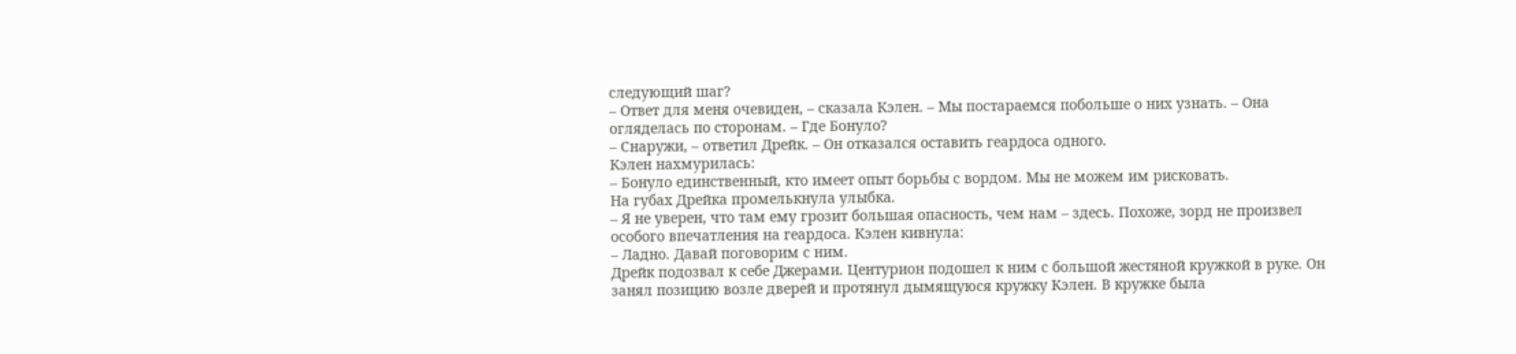следующий шаг?
– Ответ для меня очевиден, – сказала Кэлен. – Мы постараемся побольше о них узнать. – Она огляделась по сторонам. – Где Бонуло?
– Снаружи, – ответил Дрейк. – Он отказался оставить геардоса одного.
Кэлен нахмурилась:
– Бонуло единственный, кто имеет опыт борьбы с вордом. Мы не можем им рисковать.
На губах Дрейка промелькнула улыбка.
– Я не уверен, что там ему грозит большая опасность, чем нам – здесь. Похоже, зорд не произвел особого впечатления на геардоса. Кэлен кивнула:
– Ладно. Давай поговорим с ним.
Дрейк подозвал к себе Джерами. Центурион подошел к ним с большой жестяной кружкой в руке. Он занял позицию возле дверей и протянул дымящуюся кружку Кэлен. В кружке была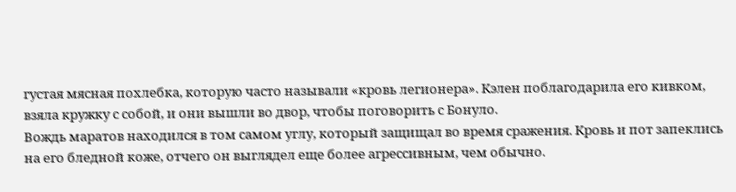густая мясная похлебка, которую часто называли «кровь легионера». Кэлен поблагодарила его кивком, взяла кружку с собой, и они вышли во двор, чтобы поговорить с Бонуло.
Вождь маратов находился в том самом углу, который защищал во время сражения. Кровь и пот запеклись на его бледной коже, отчего он выглядел еще более агрессивным, чем обычно.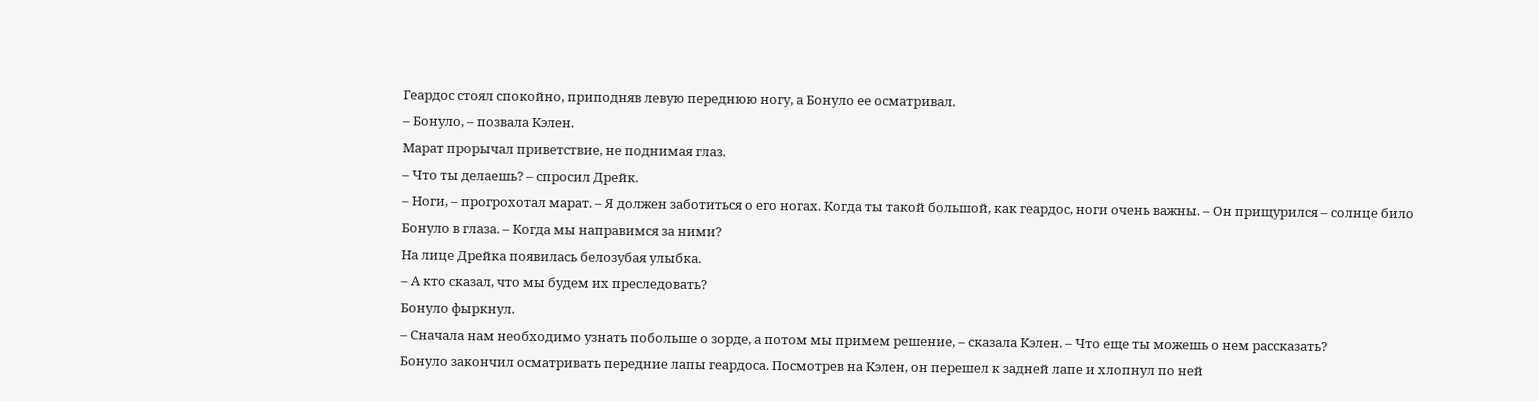Геардос стоял спокойно, приподняв левую переднюю ногу, а Бонуло ее осматривал.
– Бонуло, – позвала Кэлен.
Марат прорычал приветствие, не поднимая глаз.
– Что ты делаешь? – спросил Дрейк.
– Ноги, – прогрохотал марат. – Я должен заботиться о его ногах. Когда ты такой большой, как геардос, ноги очень важны. – Он прищурился – солнце било Бонуло в глаза. – Когда мы направимся за ними?
На лице Дрейка появилась белозубая улыбка.
– А кто сказал, что мы будем их преследовать?
Бонуло фыркнул.
– Сначала нам необходимо узнать побольше о зорде, а потом мы примем решение, – сказала Кэлен. – Что еще ты можешь о нем рассказать?
Бонуло закончил осматривать передние лапы геардоса. Посмотрев на Кэлен, он перешел к задней лапе и хлопнул по ней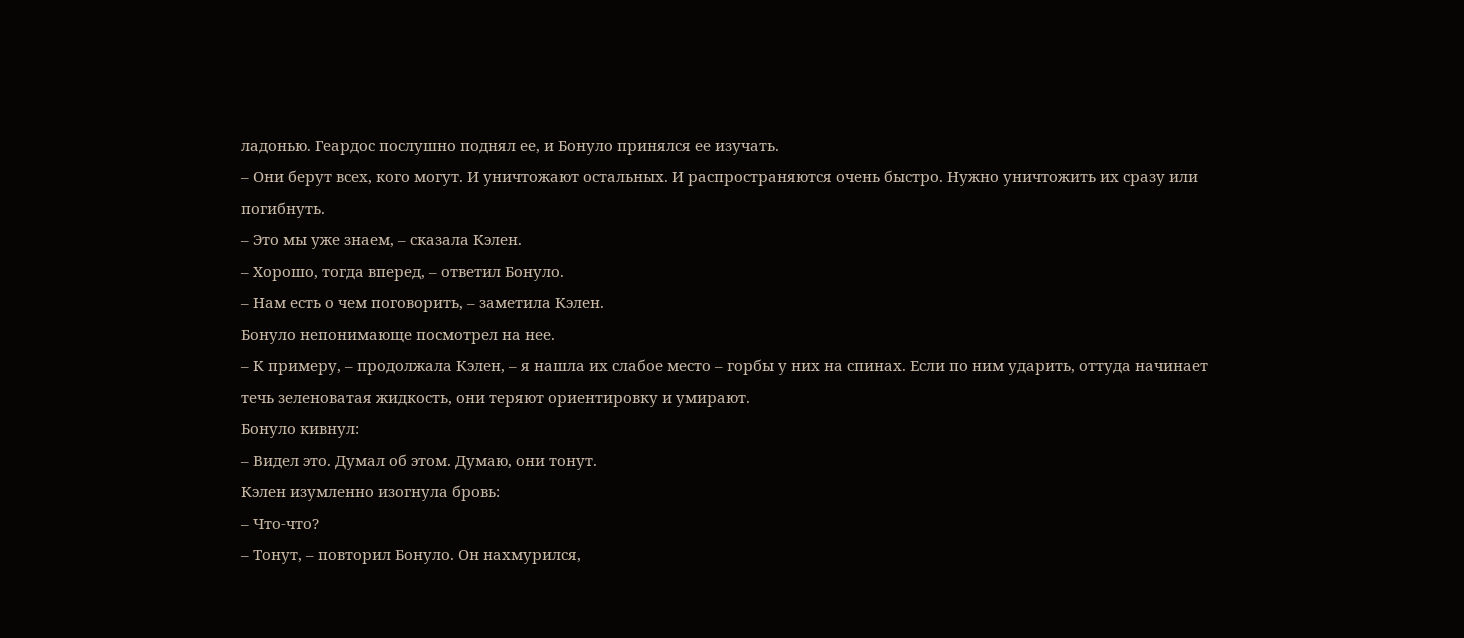ладонью. Геардос послушно поднял ее, и Бонуло принялся ее изучать.
– Они берут всех, кого могут. И уничтожают остальных. И распространяются очень быстро. Нужно уничтожить их сразу или погибнуть.
– Это мы уже знаем, – сказала Кэлен.
– Хорошо, тогда вперед, – ответил Бонуло.
– Нам есть о чем поговорить, – заметила Кэлен.
Бонуло непонимающе посмотрел на нее.
– К примеру, – продолжала Кэлен, – я нашла их слабое место – горбы у них на спинах. Если по ним ударить, оттуда начинает течь зеленоватая жидкость, они теряют ориентировку и умирают.
Бонуло кивнул:
– Видел это. Думал об этом. Думаю, они тонут.
Кэлен изумленно изогнула бровь:
– Что-что?
– Тонут, – повторил Бонуло. Он нахмурился,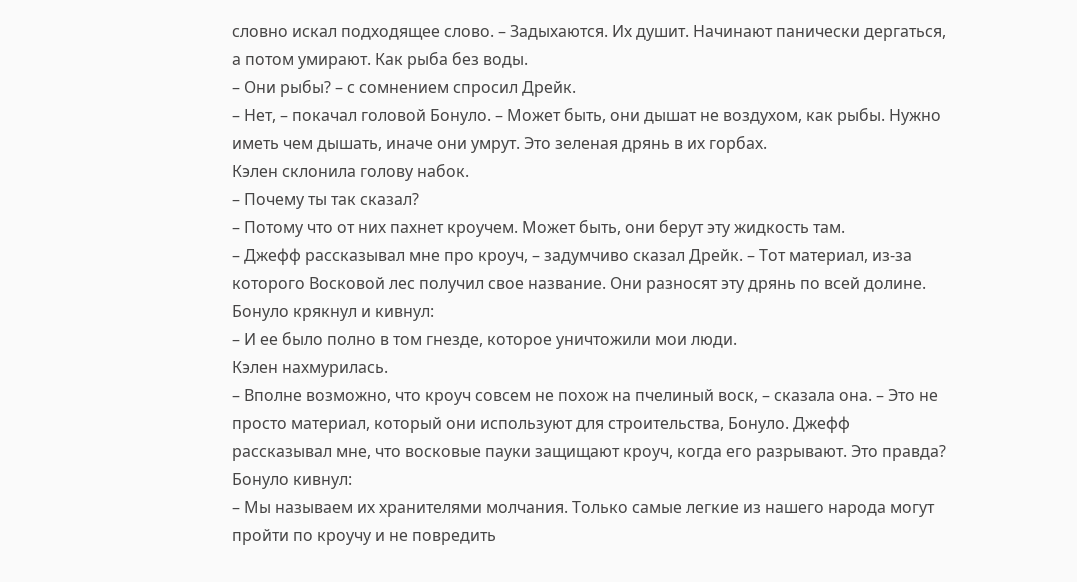словно искал подходящее слово. – Задыхаются. Их душит. Начинают панически дергаться, а потом умирают. Как рыба без воды.
– Они рыбы? – с сомнением спросил Дрейк.
– Нет, – покачал головой Бонуло. – Может быть, они дышат не воздухом, как рыбы. Нужно иметь чем дышать, иначе они умрут. Это зеленая дрянь в их горбах.
Кэлен склонила голову набок.
– Почему ты так сказал?
– Потому что от них пахнет кроучем. Может быть, они берут эту жидкость там.
– Джефф рассказывал мне про кроуч, – задумчиво сказал Дрейк. – Тот материал, из-за которого Восковой лес получил свое название. Они разносят эту дрянь по всей долине.
Бонуло крякнул и кивнул:
– И ее было полно в том гнезде, которое уничтожили мои люди.
Кэлен нахмурилась.
– Вполне возможно, что кроуч совсем не похож на пчелиный воск, – сказала она. – Это не просто материал, который они используют для строительства, Бонуло. Джефф рассказывал мне, что восковые пауки защищают кроуч, когда его разрывают. Это правда?
Бонуло кивнул:
– Мы называем их хранителями молчания. Только самые легкие из нашего народа могут пройти по кроучу и не повредить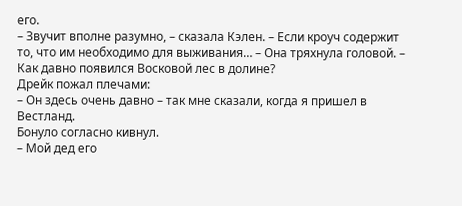его.
– Звучит вполне разумно, – сказала Кэлен. – Если кроуч содержит то, что им необходимо для выживания… – Она тряхнула головой. – Как давно появился Восковой лес в долине?
Дрейк пожал плечами:
– Он здесь очень давно – так мне сказали, когда я пришел в Вестланд.
Бонуло согласно кивнул.
– Мой дед его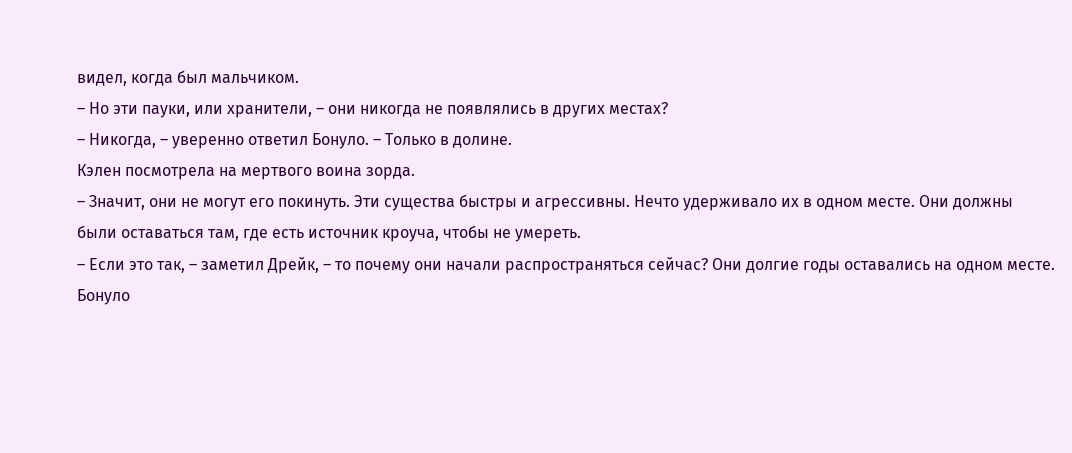видел, когда был мальчиком.
– Но эти пауки, или хранители, – они никогда не появлялись в других местах?
– Никогда, – уверенно ответил Бонуло. – Только в долине.
Кэлен посмотрела на мертвого воина зорда.
– Значит, они не могут его покинуть. Эти существа быстры и агрессивны. Нечто удерживало их в одном месте. Они должны были оставаться там, где есть источник кроуча, чтобы не умереть.
– Если это так, – заметил Дрейк, – то почему они начали распространяться сейчас? Они долгие годы оставались на одном месте.
Бонуло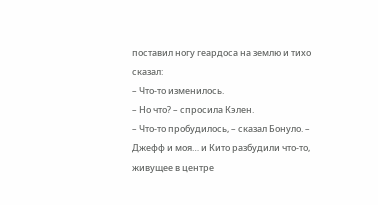поставил ногу геардоса на землю и тихо сказал:
– Что-то изменилось.
– Но что? – спросила Кэлен.
– Что-то пробудилось, – сказал Бонуло. – Джефф и моя… и Кито разбудили что-то, живущее в центре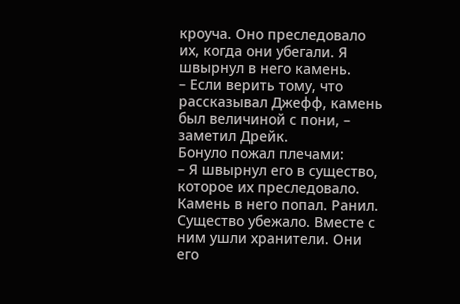кроуча. Оно преследовало их, когда они убегали. Я швырнул в него камень.
– Если верить тому, что рассказывал Джефф, камень был величиной с пони, – заметил Дрейк.
Бонуло пожал плечами:
– Я швырнул его в существо, которое их преследовало. Камень в него попал. Ранил. Существо убежало. Вместе с ним ушли хранители. Они его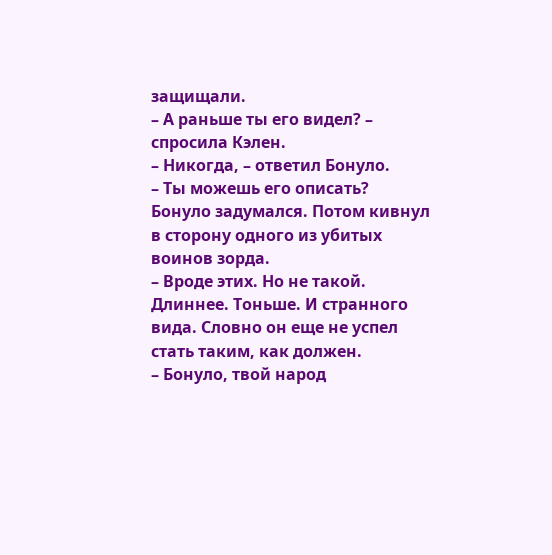защищали.
– А раньше ты его видел? – спросила Кэлен.
– Никогда, – ответил Бонуло.
– Ты можешь его описать?
Бонуло задумался. Потом кивнул в сторону одного из убитых воинов зорда.
– Вроде этих. Но не такой. Длиннее. Тоньше. И странного вида. Словно он еще не успел стать таким, как должен.
– Бонуло, твой народ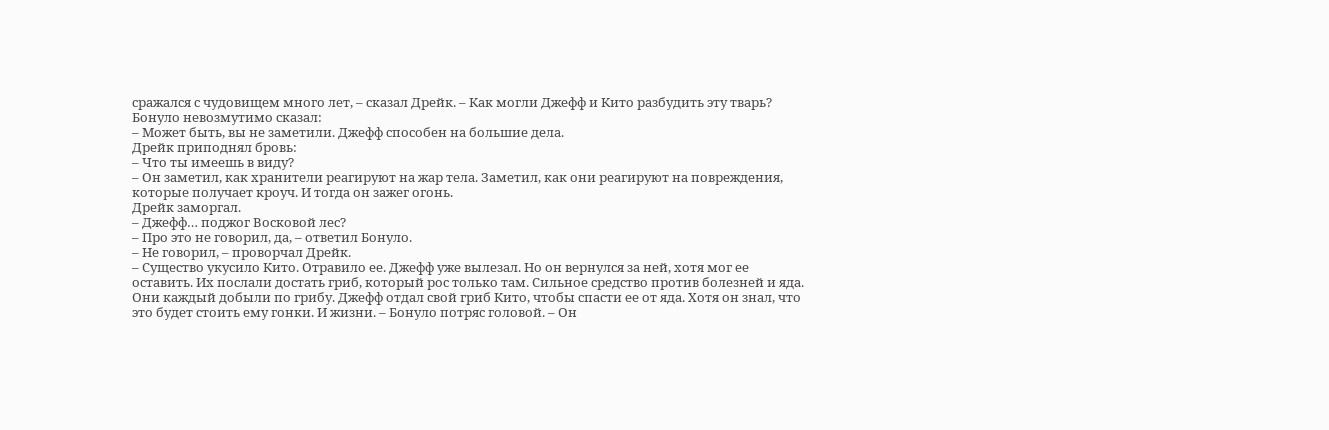сражался с чудовищем много лет, – сказал Дрейк. – Как могли Джефф и Кито разбудить эту тварь?
Бонуло невозмутимо сказал:
– Может быть, вы не заметили. Джефф способен на большие дела.
Дрейк приподнял бровь:
– Что ты имеешь в виду?
– Он заметил, как хранители реагируют на жар тела. Заметил, как они реагируют на повреждения, которые получает кроуч. И тогда он зажег огонь.
Дрейк заморгал.
– Джефф… поджог Восковой лес?
– Про это не говорил, да, – ответил Бонуло.
– Не говорил, – проворчал Дрейк.
– Существо укусило Кито. Отравило ее. Джефф уже вылезал. Но он вернулся за ней, хотя мог ее оставить. Их послали достать гриб, который рос только там. Сильное средство против болезней и яда. Они каждый добыли по грибу. Джефф отдал свой гриб Кито, чтобы спасти ее от яда. Хотя он знал, что это будет стоить ему гонки. И жизни. – Бонуло потряс головой. – Он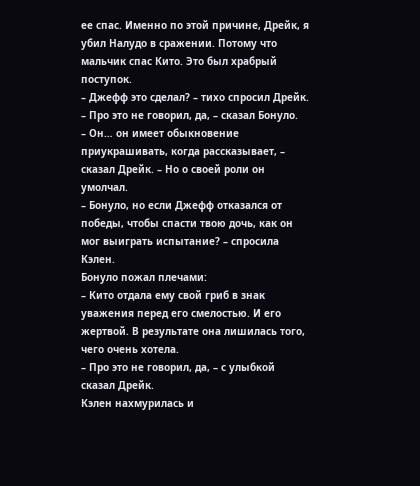ее спас. Именно по этой причине, Дрейк, я убил Налудо в сражении. Потому что мальчик спас Кито. Это был храбрый поступок.
– Джефф это сделал? – тихо спросил Дрейк.
– Про это не говорил, да, – сказал Бонуло.
– Он… он имеет обыкновение приукрашивать, когда рассказывает, – сказал Дрейк. – Но о своей роли он умолчал.
– Бонуло, но если Джефф отказался от победы, чтобы спасти твою дочь, как он мог выиграть испытание? – спросила Кэлен.
Бонуло пожал плечами:
– Кито отдала ему свой гриб в знак уважения перед его смелостью. И его жертвой. В результате она лишилась того, чего очень хотела.
– Про это не говорил, да, – с улыбкой сказал Дрейк.
Кэлен нахмурилась и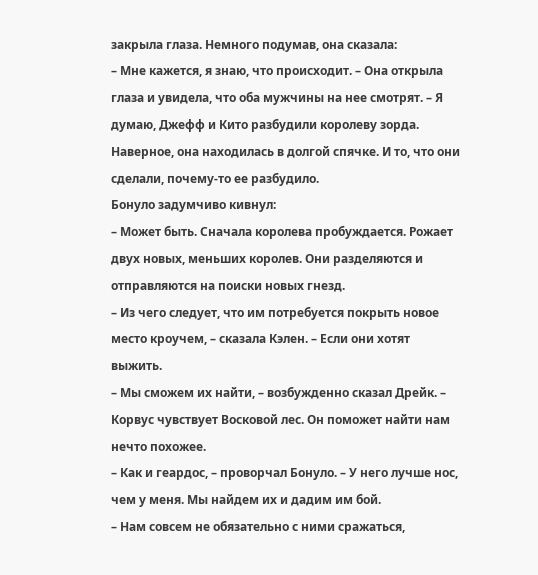закрыла глаза. Немного подумав, она сказала:
– Мне кажется, я знаю, что происходит. – Она открыла глаза и увидела, что оба мужчины на нее смотрят. – Я думаю, Джефф и Кито разбудили королеву зорда. Наверное, она находилась в долгой спячке. И то, что они сделали, почему-то ее разбудило.
Бонуло задумчиво кивнул:
– Может быть. Сначала королева пробуждается. Рожает двух новых, меньших королев. Они разделяются и отправляются на поиски новых гнезд.
– Из чего следует, что им потребуется покрыть новое место кроучем, – сказала Кэлен. – Если они хотят выжить.
– Мы сможем их найти, – возбужденно сказал Дрейк. – Корвус чувствует Восковой лес. Он поможет найти нам нечто похожее.
– Как и геардос, – проворчал Бонуло. – У него лучше нос, чем у меня. Мы найдем их и дадим им бой.
– Нам совсем не обязательно с ними сражаться,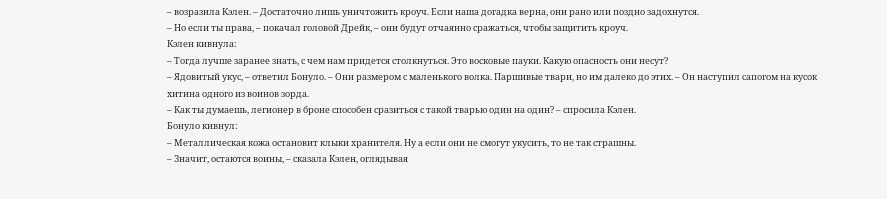– возразила Кэлен. – Достаточно лишь уничтожить кроуч. Если наша догадка верна, они рано или поздно задохнутся.
– Но если ты права, – покачал головой Дрейк, – они будут отчаянно сражаться, чтобы защитить кроуч.
Кэлен кивнула:
– Тогда лучше заранее знать, с чем нам придется столкнуться. Это восковые пауки. Какую опасность они несут?
– Ядовитый укус, – ответил Бонуло. – Они размером с маленького волка. Паршивые твари, но им далеко до этих. – Он наступил сапогом на кусок хитина одного из воинов зорда.
– Как ты думаешь, легионер в броне способен сразиться с такой тварью один на один? – спросила Кэлен.
Бонуло кивнул:
– Металлическая кожа остановит клыки хранителя. Ну а если они не смогут укусить, то не так страшны.
– Значит, остаются воины, – сказала Кэлен, оглядывая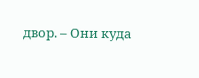двор. – Они куда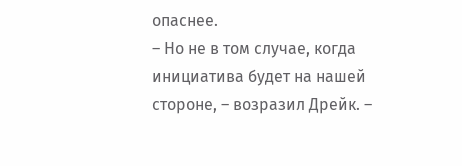опаснее.
– Но не в том случае, когда инициатива будет на нашей стороне, – возразил Дрейк. –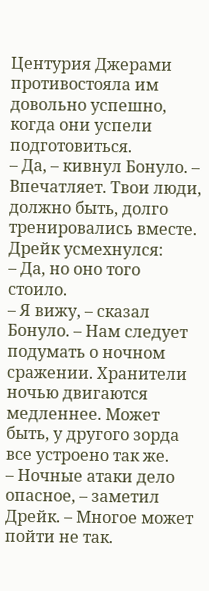Центурия Джерами противостояла им довольно успешно, когда они успели подготовиться.
– Да, – кивнул Бонуло. – Впечатляет. Твои люди, должно быть, долго тренировались вместе.
Дрейк усмехнулся:
– Да, но оно того стоило.
– Я вижу, – сказал Бонуло. – Нам следует подумать о ночном сражении. Хранители ночью двигаются медленнее. Может быть, у другого зорда все устроено так же.
– Ночные атаки дело опасное, – заметил Дрейк. – Многое может пойти не так.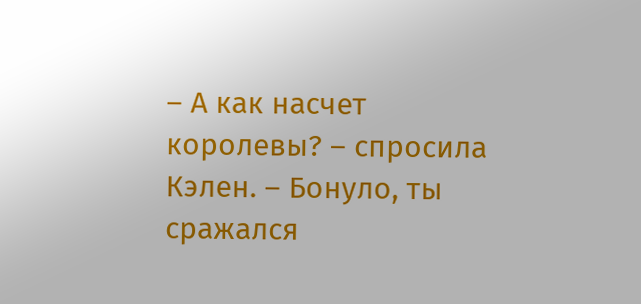– А как насчет королевы? – спросила Кэлен. – Бонуло, ты сражался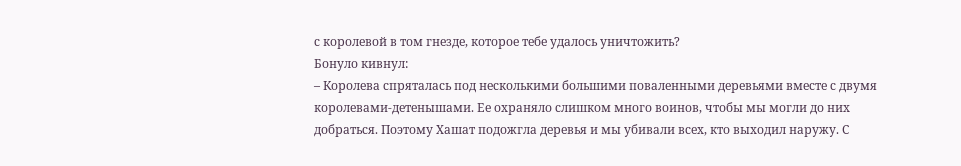с королевой в том гнезде, которое тебе удалось уничтожить?
Бонуло кивнул:
– Королева спряталась под несколькими большими поваленными деревьями вместе с двумя королевами-детенышами. Ее охраняло слишком много воинов, чтобы мы могли до них добраться. Поэтому Хашат подожгла деревья и мы убивали всех, кто выходил наружу. С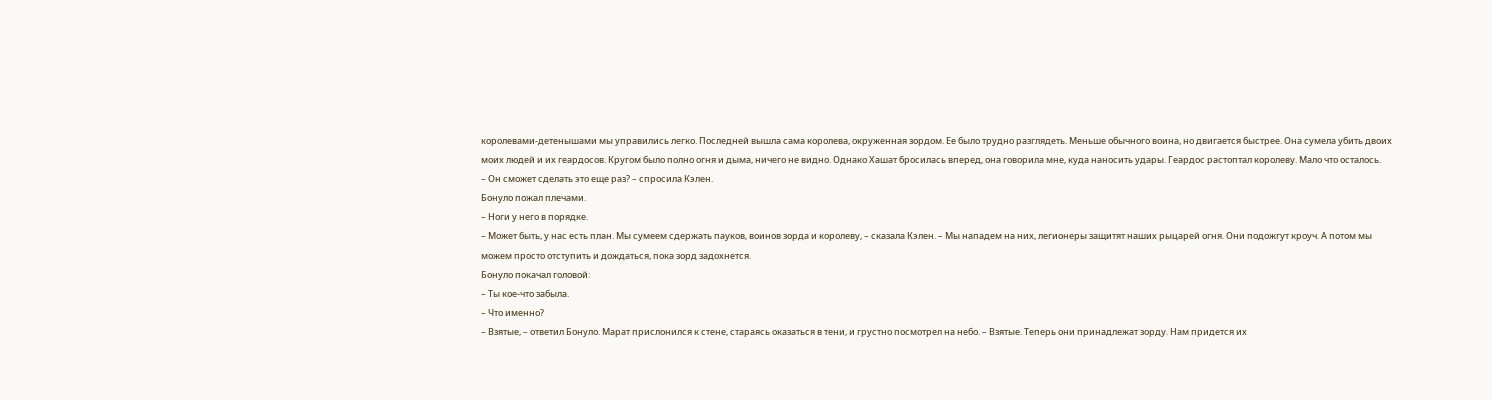королевами-детенышами мы управились легко. Последней вышла сама королева, окруженная зордом. Ее было трудно разглядеть. Меньше обычного воина, но двигается быстрее. Она сумела убить двоих моих людей и их геардосов. Кругом было полно огня и дыма, ничего не видно. Однако Хашат бросилась вперед, она говорила мне, куда наносить удары. Геардос растоптал королеву. Мало что осталось.
– Он сможет сделать это еще раз? – спросила Кэлен.
Бонуло пожал плечами.
– Ноги у него в порядке.
– Может быть, у нас есть план. Мы сумеем сдержать пауков, воинов зорда и королеву, – сказала Кэлен. – Мы нападем на них, легионеры защитят наших рыцарей огня. Они подожгут кроуч. А потом мы можем просто отступить и дождаться, пока зорд задохнется.
Бонуло покачал головой:
– Ты кое-что забыла.
– Что именно?
– Взятые, – ответил Бонуло. Марат прислонился к стене, стараясь оказаться в тени, и грустно посмотрел на небо. – Взятые. Теперь они принадлежат зорду. Нам придется их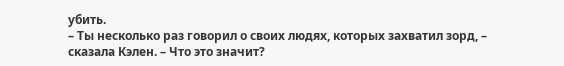убить.
– Ты несколько раз говорил о своих людях, которых захватил зорд, – сказала Кэлен. – Что это значит?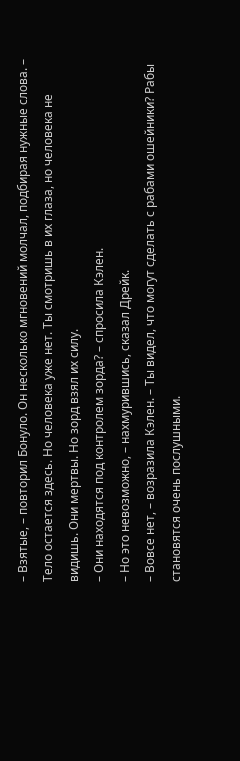– Взятые, – повторил Бонуло. Он несколько мгновений молчал, подбирая нужные слова. – Тело остается здесь. Но человека уже нет. Ты смотришь в их глаза, но человека не видишь. Они мертвы. Но зорд взял их силу.
– Они находятся под контролем зорда? – спросила Кэлен.
– Но это невозможно, – нахмурившись, сказал Дрейк.
– Вовсе нет, – возразила Кэлен. – Ты видел, что могут сделать с рабами ошейники? Рабы становятся очень послушными.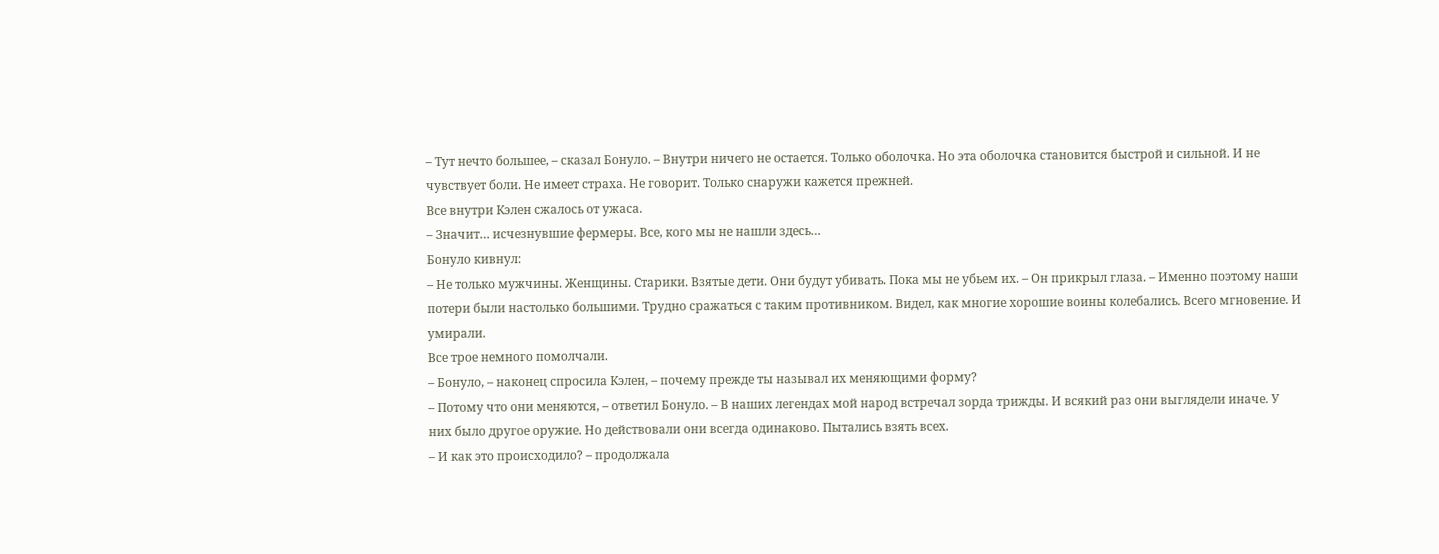– Тут нечто большее, – сказал Бонуло. – Внутри ничего не остается. Только оболочка. Но эта оболочка становится быстрой и сильной. И не чувствует боли. Не имеет страха. Не говорит. Только снаружи кажется прежней.
Все внутри Кэлен сжалось от ужаса.
– Значит… исчезнувшие фермеры. Все, кого мы не нашли здесь…
Бонуло кивнул:
– Не только мужчины. Женщины. Старики. Взятые дети. Они будут убивать. Пока мы не убьем их. – Он прикрыл глаза. – Именно поэтому наши потери были настолько большими. Трудно сражаться с таким противником. Видел, как многие хорошие воины колебались. Всего мгновение. И умирали.
Все трое немного помолчали.
– Бонуло, – наконец спросила Кэлен, – почему прежде ты называл их меняющими форму?
– Потому что они меняются, – ответил Бонуло. – В наших легендах мой народ встречал зорда трижды. И всякий раз они выглядели иначе. У них было другое оружие. Но действовали они всегда одинаково. Пытались взять всех.
– И как это происходило? – продолжала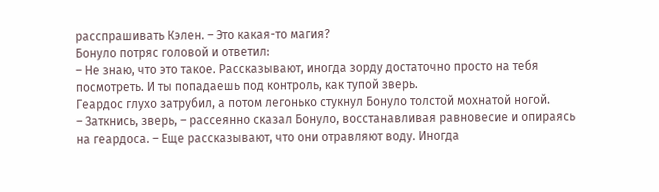расспрашивать Кэлен. – Это какая-то магия?
Бонуло потряс головой и ответил:
– Не знаю, что это такое. Рассказывают, иногда зорду достаточно просто на тебя посмотреть. И ты попадаешь под контроль, как тупой зверь.
Геардос глухо затрубил, а потом легонько стукнул Бонуло толстой мохнатой ногой.
– Заткнись, зверь, – рассеянно сказал Бонуло, восстанавливая равновесие и опираясь на геардоса. – Еще рассказывают, что они отравляют воду. Иногда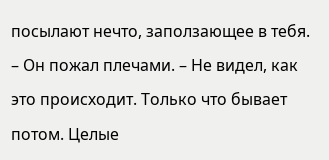посылают нечто, заползающее в тебя. – Он пожал плечами. – Не видел, как это происходит. Только что бывает потом. Целые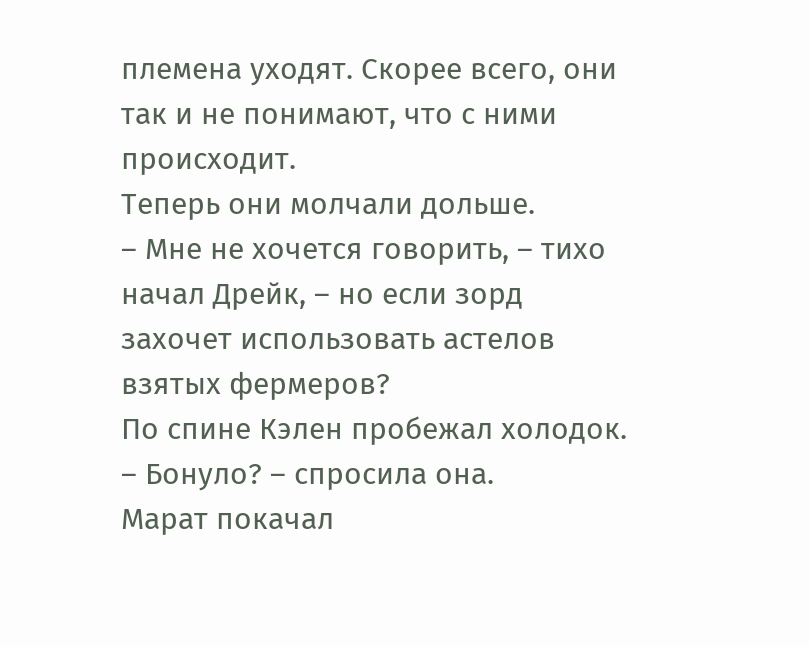племена уходят. Скорее всего, они так и не понимают, что с ними происходит.
Теперь они молчали дольше.
– Мне не хочется говорить, – тихо начал Дрейк, – но если зорд захочет использовать астелов взятых фермеров?
По спине Кэлен пробежал холодок.
– Бонуло? – спросила она.
Марат покачал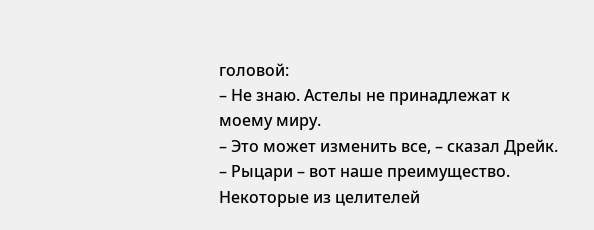головой:
– Не знаю. Астелы не принадлежат к моему миру.
– Это может изменить все, – сказал Дрейк. – Рыцари – вот наше преимущество. Некоторые из целителей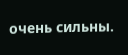очень сильны.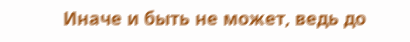Иначе и быть не может, ведь до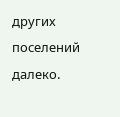других поселений далеко.